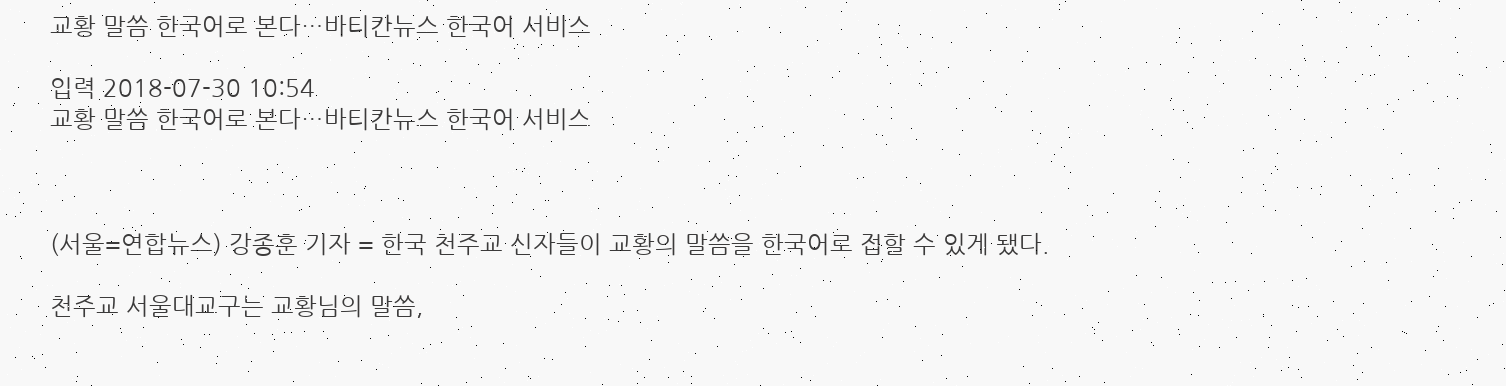교황 말씀 한국어로 본다…바티칸뉴스 한국어 서비스

입력 2018-07-30 10:54
교황 말씀 한국어로 본다…바티칸뉴스 한국어 서비스



(서울=연합뉴스) 강종훈 기자 = 한국 천주교 신자들이 교황의 말씀을 한국어로 접할 수 있게 됐다.

천주교 서울대교구는 교황님의 말씀,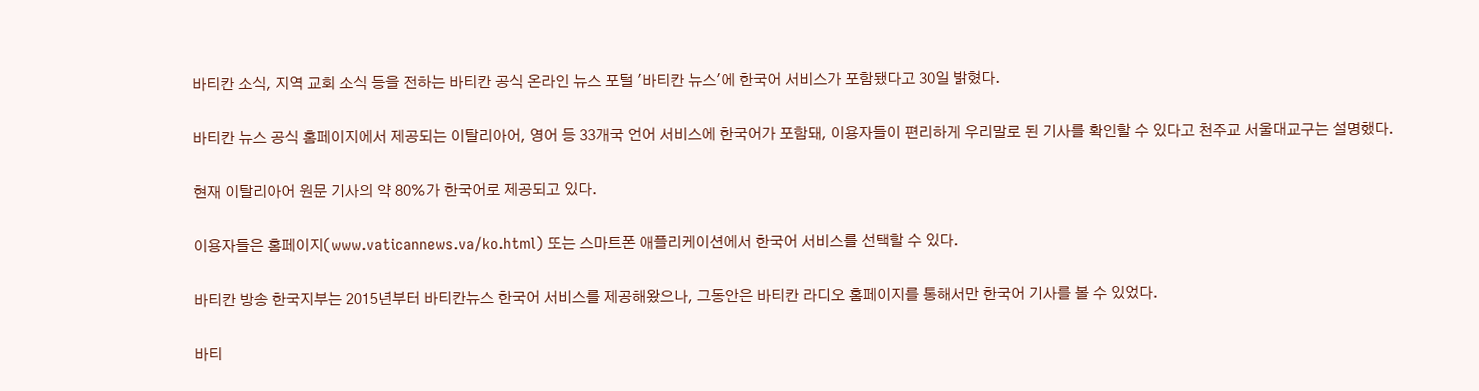바티칸 소식, 지역 교회 소식 등을 전하는 바티칸 공식 온라인 뉴스 포털 '바티칸 뉴스'에 한국어 서비스가 포함됐다고 30일 밝혔다.

바티칸 뉴스 공식 홈페이지에서 제공되는 이탈리아어, 영어 등 33개국 언어 서비스에 한국어가 포함돼, 이용자들이 편리하게 우리말로 된 기사를 확인할 수 있다고 천주교 서울대교구는 설명했다.

현재 이탈리아어 원문 기사의 약 80%가 한국어로 제공되고 있다.

이용자들은 홈페이지(www.vaticannews.va/ko.html) 또는 스마트폰 애플리케이션에서 한국어 서비스를 선택할 수 있다.

바티칸 방송 한국지부는 2015년부터 바티칸뉴스 한국어 서비스를 제공해왔으나, 그동안은 바티칸 라디오 홈페이지를 통해서만 한국어 기사를 볼 수 있었다.

바티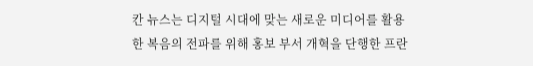칸 뉴스는 디지털 시대에 맞는 새로운 미디어를 활용한 복음의 전파를 위해 홍보 부서 개혁을 단행한 프란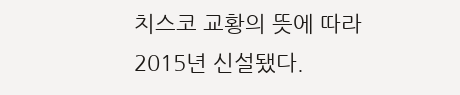치스코 교황의 뜻에 따라 2015년 신설됐다.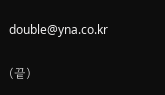double@yna.co.kr

(끝)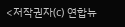<저작권자(c) 연합뉴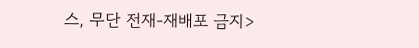스, 무단 전재-재배포 금지>